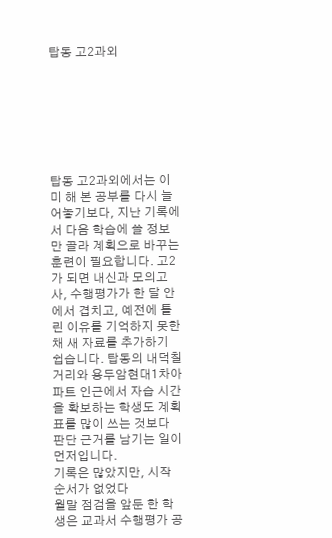탑동 고2과외







탑동 고2과외에서는 이미 해 본 공부를 다시 늘어놓기보다, 지난 기록에서 다음 학습에 쓸 정보만 골라 계획으로 바꾸는 훈련이 필요합니다. 고2가 되면 내신과 모의고사, 수행평가가 한 달 안에서 겹치고, 예전에 틀린 이유를 기억하지 못한 채 새 자료를 추가하기 쉽습니다. 탑동의 내덕칠거리와 용두암현대1차아파트 인근에서 자습 시간을 확보하는 학생도 계획표를 많이 쓰는 것보다 판단 근거를 남기는 일이 먼저입니다.
기록은 많았지만, 시작 순서가 없었다
월말 점검을 앞둔 한 학생은 교과서 수행평가 공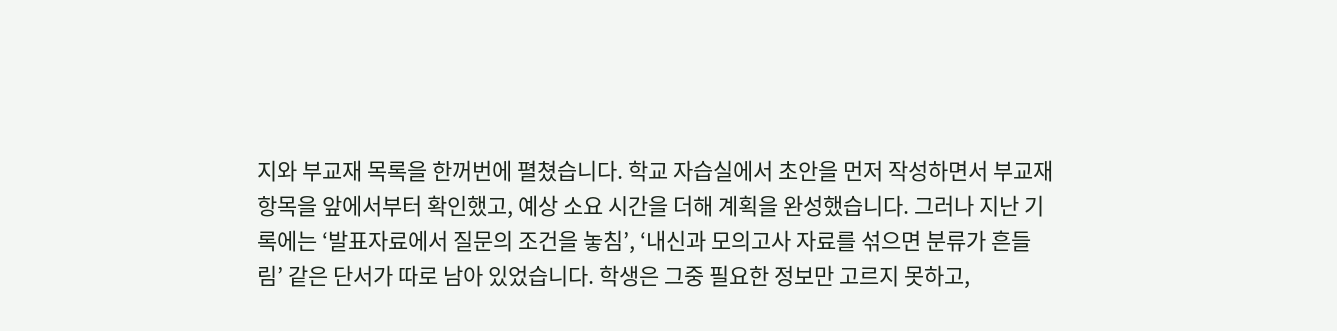지와 부교재 목록을 한꺼번에 펼쳤습니다. 학교 자습실에서 초안을 먼저 작성하면서 부교재 항목을 앞에서부터 확인했고, 예상 소요 시간을 더해 계획을 완성했습니다. 그러나 지난 기록에는 ‘발표자료에서 질문의 조건을 놓침’, ‘내신과 모의고사 자료를 섞으면 분류가 흔들림’ 같은 단서가 따로 남아 있었습니다. 학생은 그중 필요한 정보만 고르지 못하고,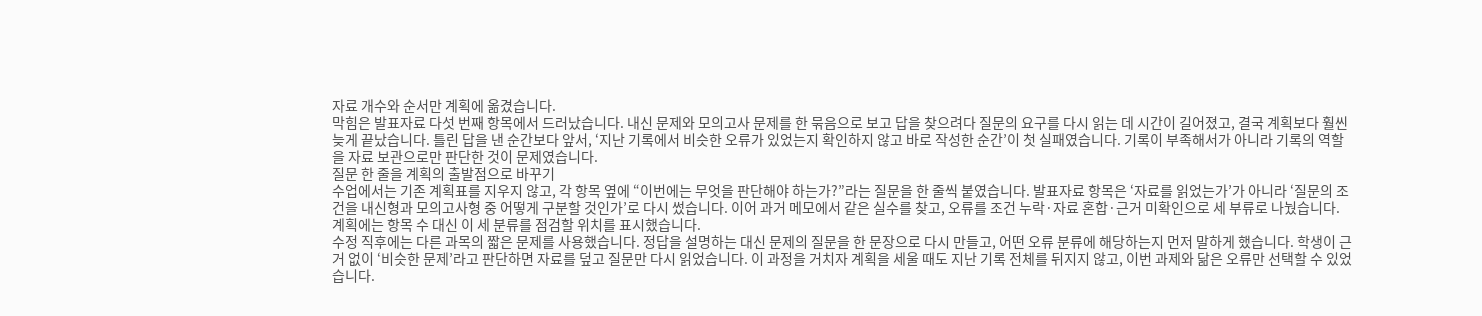자료 개수와 순서만 계획에 옮겼습니다.
막힘은 발표자료 다섯 번째 항목에서 드러났습니다. 내신 문제와 모의고사 문제를 한 묶음으로 보고 답을 찾으려다 질문의 요구를 다시 읽는 데 시간이 길어졌고, 결국 계획보다 훨씬 늦게 끝났습니다. 틀린 답을 낸 순간보다 앞서, ‘지난 기록에서 비슷한 오류가 있었는지 확인하지 않고 바로 작성한 순간’이 첫 실패였습니다. 기록이 부족해서가 아니라 기록의 역할을 자료 보관으로만 판단한 것이 문제였습니다.
질문 한 줄을 계획의 출발점으로 바꾸기
수업에서는 기존 계획표를 지우지 않고, 각 항목 옆에 “이번에는 무엇을 판단해야 하는가?”라는 질문을 한 줄씩 붙였습니다. 발표자료 항목은 ‘자료를 읽었는가’가 아니라 ‘질문의 조건을 내신형과 모의고사형 중 어떻게 구분할 것인가’로 다시 썼습니다. 이어 과거 메모에서 같은 실수를 찾고, 오류를 조건 누락·자료 혼합·근거 미확인으로 세 부류로 나눴습니다. 계획에는 항목 수 대신 이 세 분류를 점검할 위치를 표시했습니다.
수정 직후에는 다른 과목의 짧은 문제를 사용했습니다. 정답을 설명하는 대신 문제의 질문을 한 문장으로 다시 만들고, 어떤 오류 분류에 해당하는지 먼저 말하게 했습니다. 학생이 근거 없이 ‘비슷한 문제’라고 판단하면 자료를 덮고 질문만 다시 읽었습니다. 이 과정을 거치자 계획을 세울 때도 지난 기록 전체를 뒤지지 않고, 이번 과제와 닮은 오류만 선택할 수 있었습니다.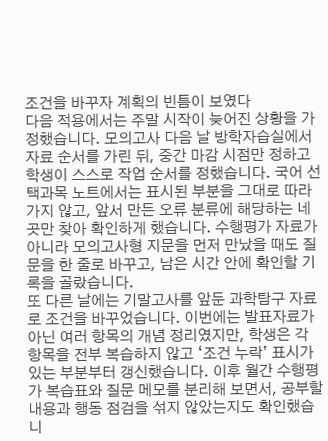조건을 바꾸자 계획의 빈틈이 보였다
다음 적용에서는 주말 시작이 늦어진 상황을 가정했습니다. 모의고사 다음 날 방학자습실에서 자료 순서를 가린 뒤, 중간 마감 시점만 정하고 학생이 스스로 작업 순서를 정했습니다. 국어 선택과목 노트에서는 표시된 부분을 그대로 따라가지 않고, 앞서 만든 오류 분류에 해당하는 네 곳만 찾아 확인하게 했습니다. 수행평가 자료가 아니라 모의고사형 지문을 먼저 만났을 때도 질문을 한 줄로 바꾸고, 남은 시간 안에 확인할 기록을 골랐습니다.
또 다른 날에는 기말고사를 앞둔 과학탐구 자료로 조건을 바꾸었습니다. 이번에는 발표자료가 아닌 여러 항목의 개념 정리였지만, 학생은 각 항목을 전부 복습하지 않고 ‘조건 누락’ 표시가 있는 부분부터 갱신했습니다. 이후 월간 수행평가 복습표와 질문 메모를 분리해 보면서, 공부할 내용과 행동 점검을 섞지 않았는지도 확인했습니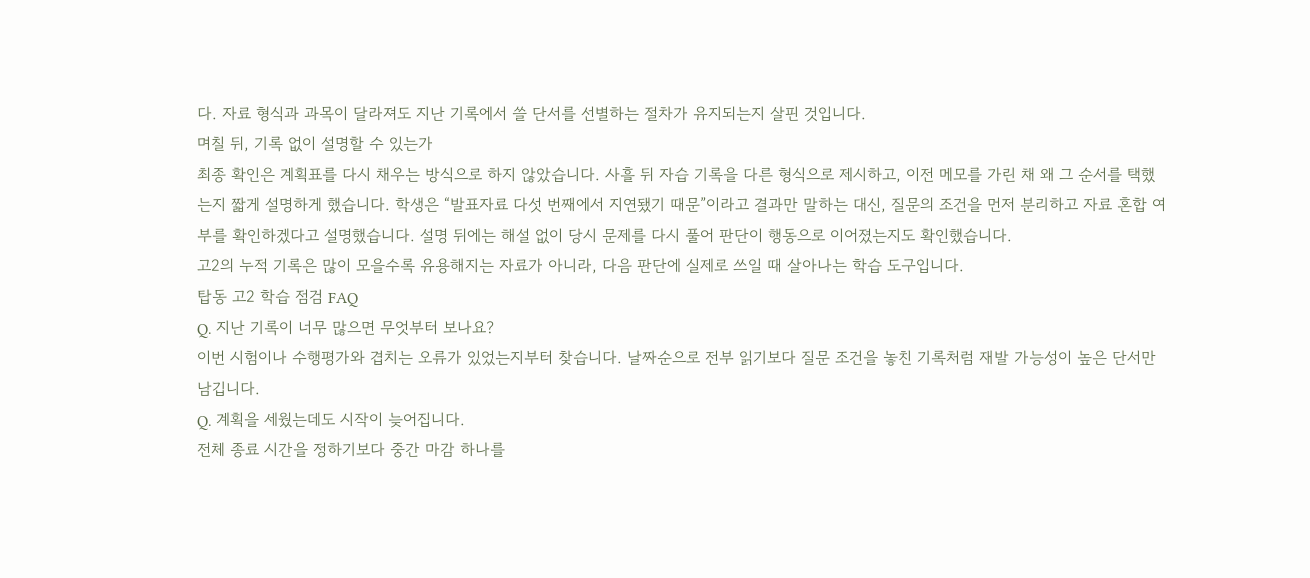다. 자료 형식과 과목이 달라져도 지난 기록에서 쓸 단서를 선별하는 절차가 유지되는지 살핀 것입니다.
며칠 뒤, 기록 없이 설명할 수 있는가
최종 확인은 계획표를 다시 채우는 방식으로 하지 않았습니다. 사흘 뒤 자습 기록을 다른 형식으로 제시하고, 이전 메모를 가린 채 왜 그 순서를 택했는지 짧게 설명하게 했습니다. 학생은 “발표자료 다섯 번째에서 지연됐기 때문”이라고 결과만 말하는 대신, 질문의 조건을 먼저 분리하고 자료 혼합 여부를 확인하겠다고 설명했습니다. 설명 뒤에는 해설 없이 당시 문제를 다시 풀어 판단이 행동으로 이어졌는지도 확인했습니다.
고2의 누적 기록은 많이 모을수록 유용해지는 자료가 아니라, 다음 판단에 실제로 쓰일 때 살아나는 학습 도구입니다.
탑동 고2 학습 점검 FAQ
Q. 지난 기록이 너무 많으면 무엇부터 보나요?
이번 시험이나 수행평가와 겹치는 오류가 있었는지부터 찾습니다. 날짜순으로 전부 읽기보다 질문 조건을 놓친 기록처럼 재발 가능성이 높은 단서만 남깁니다.
Q. 계획을 세웠는데도 시작이 늦어집니다.
전체 종료 시간을 정하기보다 중간 마감 하나를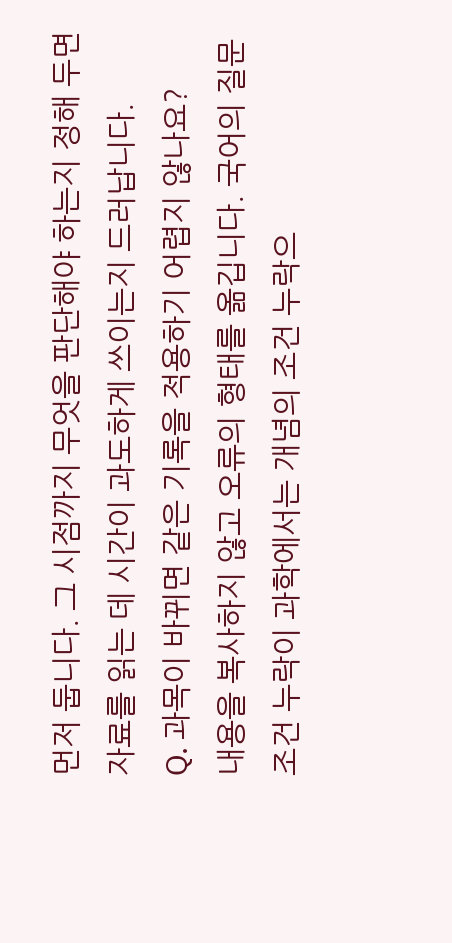먼저 둡니다. 그 시점까지 무엇을 판단해야 하는지 정해 두면 자료를 읽는 데 시간이 과도하게 쓰이는지 드러납니다.
Q. 과목이 바뀌면 같은 기록을 적용하기 어렵지 않나요?
내용을 복사하지 않고 오류의 형태를 옮깁니다. 국어의 질문 조건 누락이 과학에서는 개념의 조건 누락으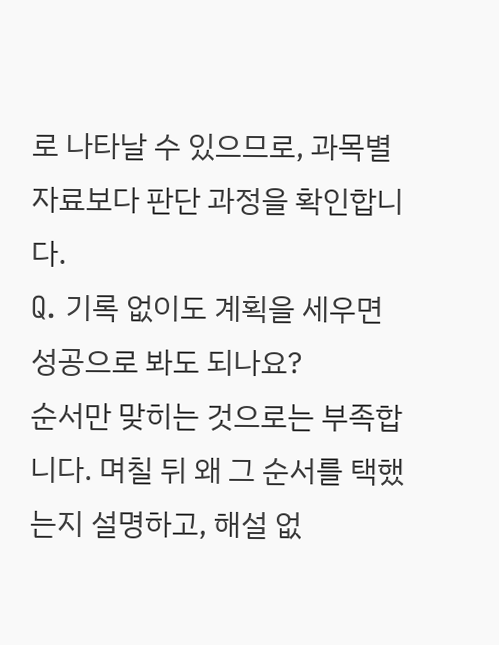로 나타날 수 있으므로, 과목별 자료보다 판단 과정을 확인합니다.
Q. 기록 없이도 계획을 세우면 성공으로 봐도 되나요?
순서만 맞히는 것으로는 부족합니다. 며칠 뒤 왜 그 순서를 택했는지 설명하고, 해설 없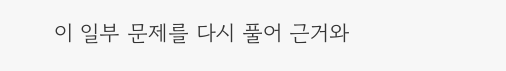이 일부 문제를 다시 풀어 근거와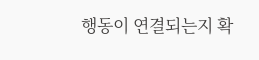행동이 연결되는지 확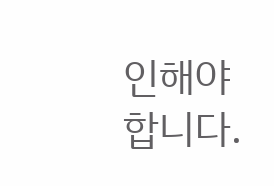인해야 합니다.